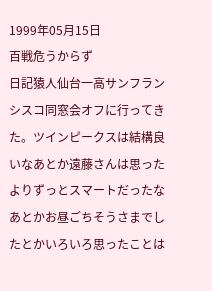1999年05月15日
百戦危うからず
日記猿人仙台一高サンフランシスコ同窓会オフに行ってきた。ツインピークスは結構良いなあとか遠藤さんは思ったよりずっとスマートだったなあとかお昼ごちそうさまでしたとかいろいろ思ったことは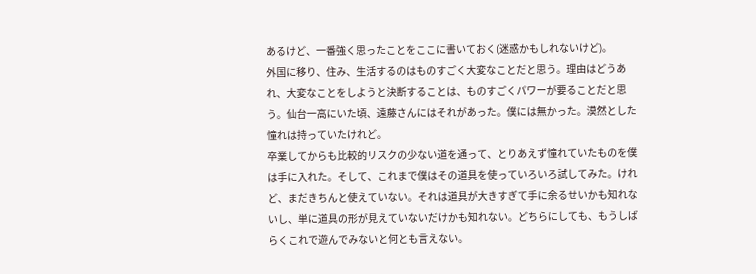あるけど、一番強く思ったことをここに書いておく(迷惑かもしれないけど)。
外国に移り、住み、生活するのはものすごく大変なことだと思う。理由はどうあれ、大変なことをしようと決断することは、ものすごくパワーが要ることだと思う。仙台一高にいた頃、遠藤さんにはそれがあった。僕には無かった。漠然とした憧れは持っていたけれど。
卒業してからも比較的リスクの少ない道を通って、とりあえず憧れていたものを僕は手に入れた。そして、これまで僕はその道具を使っていろいろ試してみた。けれど、まだきちんと使えていない。それは道具が大きすぎて手に余るせいかも知れないし、単に道具の形が見えていないだけかも知れない。どちらにしても、もうしばらくこれで遊んでみないと何とも言えない。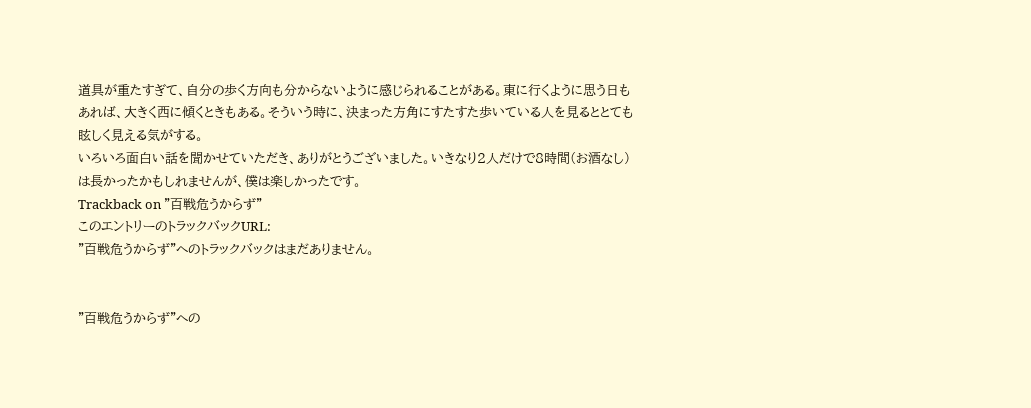道具が重たすぎて、自分の歩く方向も分からないように感じられることがある。東に行くように思う日もあれば、大きく西に傾くときもある。そういう時に、決まった方角にすたすた歩いている人を見るととても眩しく見える気がする。
いろいろ面白い話を聞かせていただき、ありがとうございました。いきなり2人だけで8時間(お酒なし)は長かったかもしれませんが、僕は楽しかったです。
Trackback on "百戦危うからず"
このエントリーのトラックバックURL:
"百戦危うからず"へのトラックバックはまだありません。


"百戦危うからず"への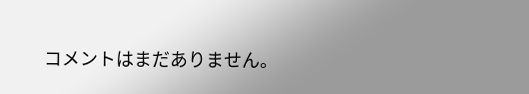コメントはまだありません。